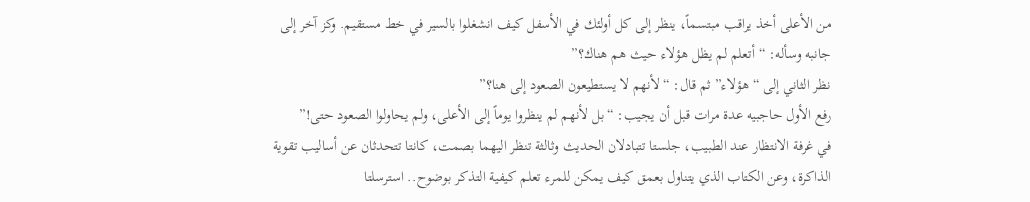من الأعلى أخذ يراقب مبتسماً، ينظر إلى كل أولئك في الأسفل كيف انشغلوا بالسير في خط مستقيم. وكز آخر إلى جانبه وسأله: “أتعلم لم يظل هؤلاء حيث هم هناك؟”
نظر الثاني إلى “هؤلاء” ثم قال: “لأنهم لا يستطيعون الصعود إلى هنا؟”
رفع الأول حاجبيه عدة مرات قبل أن يجيب: “بل لأنهم لم ينظروا يوماً إلى الأعلى، ولم يحاولوا الصعود حتى!”
في غرفة الانتظار عند الطبيب، جلستا تتبادلان الحديث وثالثة تنظر اليهما بصمت، كانتا تتحدثان عن أساليب تقوية الذاكرة، وعن الكتاب الذي يتناول بعمق كيف يمكن للمرء تعلم كيفية التذكر بوضوح.. استرسلتا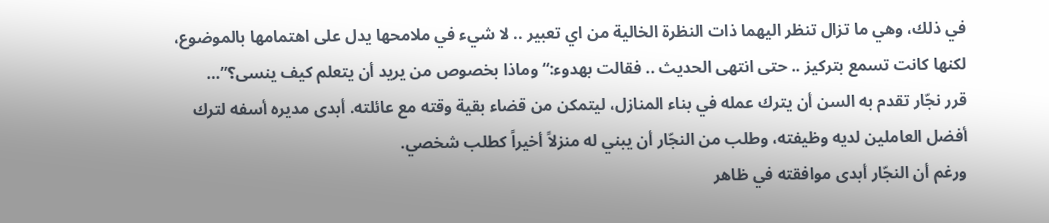في ذلك، وهي ما تزال تنظر اليهما ذات النظرة الخالية من اي تعبير .. لا شيء في ملامحها يدل على اهتمامها بالموضوع، لكنها كانت تسمع بتركيز .. حتى انتهى الحديث .. فقالت بهدوء:“وماذا بخصوص من يريد أن يتعلم كيف ينسى؟”…
قرر نجّار تقدم به السن أن يترك عمله في بناء المنازل، ليتمكن من قضاء بقية وقته مع عائلته. أبدى مديره أسفه لترك أفضل العاملين لديه وظيفته، وطلب من النجّار أن يبني له منزلاً أخيراً كطلب شخصي.
ورغم أن النجّار أبدى موافقته في ظاهر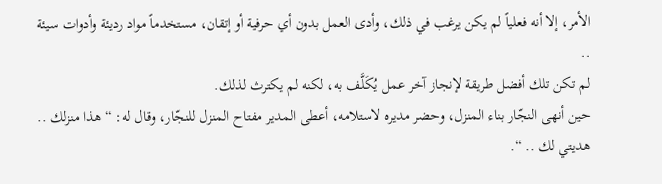الأمر، إلا أنه فعلياً لم يكن يرغب في ذلك، وأدى العمل بدون أي حرفية أو إتقان، مستخدماً مواد رديئة وأدوات سيئة ..
لم تكن تلك أفضل طريقة لإنجاز آخر عمل يُكَلَّف به، لكنه لم يكترث لذلك.
حين أنهى النجّار بناء المنزل، وحضر مديره لاستلامه، أعطى المدير مفتاح المنزل للنجّار، وقال له: “هذا منزلك .. هديتي لك .. “.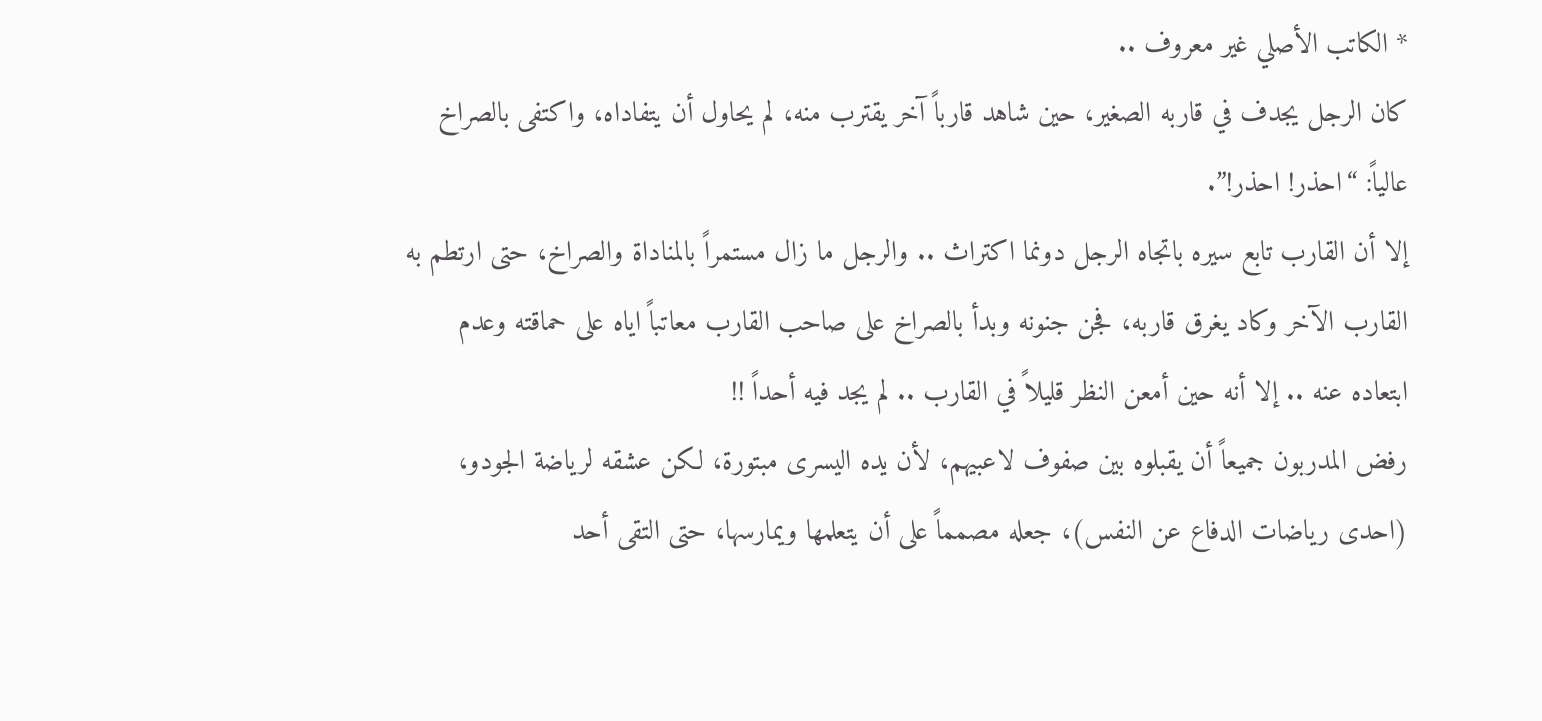* الكاتب الأصلي غير معروف ..
كان الرجل يجدف في قاربه الصغير، حين شاهد قارباً آخر يقترب منه، لم يحاول أن يتفاداه، واكتفى بالصراخ عالياً: “احذر! احذر!”.
إلا أن القارب تابع سيره باتجاه الرجل دونما اكتراث .. والرجل ما زال مستمراً بالمناداة والصراخ، حتى ارتطم به القارب الآخر وكاد يغرق قاربه، فجن جنونه وبدأ بالصراخ على صاحب القارب معاتباً اياه على حماقته وعدم ابتعاده عنه .. إلا أنه حين أمعن النظر قليلاً في القارب .. لم يجد فيه أحداً !!
رفض المدربون جميعاً أن يقبلوه بين صفوف لاعبيهم، لأن يده اليسرى مبتورة، لكن عشقه لرياضة الجودو، (احدى رياضات الدفاع عن النفس)، جعله مصمماً على أن يتعلمها ويمارسها، حتى التقى أحد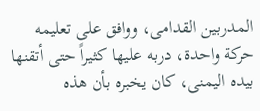المدربين القدامى، ووافق على تعليمه حركة واحدة، دربه عليها كثيراً حتى أتقنها بيده اليمنى، كان يخبره بأن هذه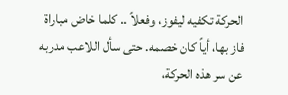الحركة تكفيه ليفوز، وفعلاً .. كلما خاض مباراة فاز بها، أياً كان خصمه. حتى سأل اللاعب مدربه عن سر هذه الحركة،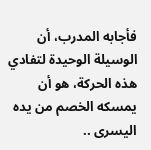فأجابه المدرب، أن الوسيلة الوحيدة لتفادي هذه الحركة، هو أن يمسكه الخصم من يده اليسرى ..